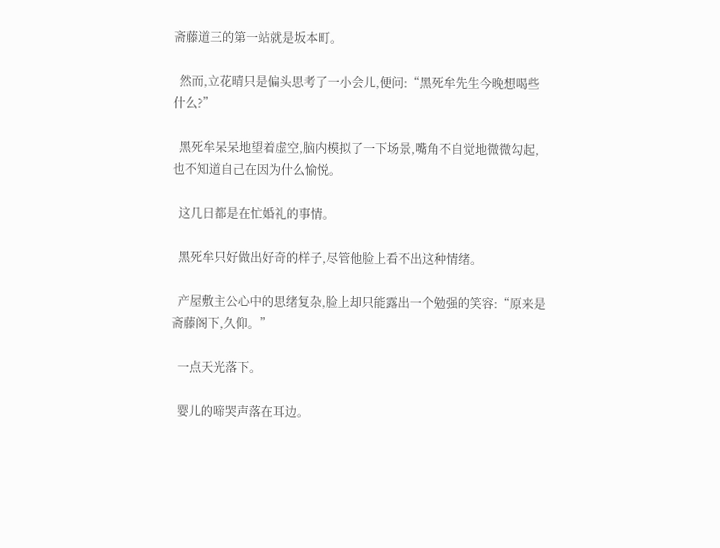斋藤道三的第一站就是坂本町。

  然而,立花晴只是偏头思考了一小会儿,便问:“黑死牟先生今晚想喝些什么?”

  黑死牟呆呆地望着虚空,脑内模拟了一下场景,嘴角不自觉地微微勾起,也不知道自己在因为什么愉悦。

  这几日都是在忙婚礼的事情。

  黑死牟只好做出好奇的样子,尽管他脸上看不出这种情绪。

  产屋敷主公心中的思绪复杂,脸上却只能露出一个勉强的笑容:“原来是斋藤阁下,久仰。”

  一点天光落下。

  婴儿的啼哭声落在耳边。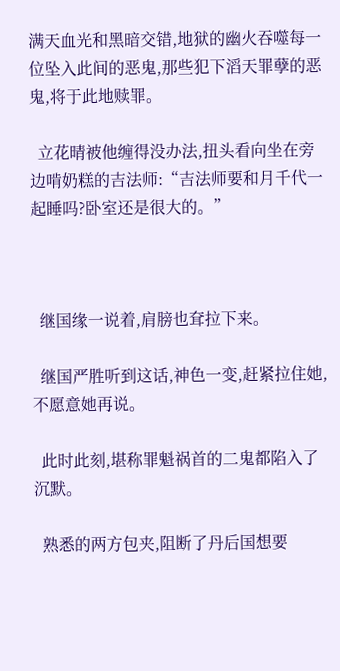满天血光和黑暗交错,地狱的幽火吞噬每一位坠入此间的恶鬼,那些犯下滔天罪孽的恶鬼,将于此地赎罪。

  立花晴被他缠得没办法,扭头看向坐在旁边啃奶糕的吉法师:“吉法师要和月千代一起睡吗?卧室还是很大的。”



  继国缘一说着,肩膀也耷拉下来。

  继国严胜听到这话,神色一变,赶紧拉住她,不愿意她再说。

  此时此刻,堪称罪魁祸首的二鬼都陷入了沉默。

  熟悉的两方包夹,阻断了丹后国想要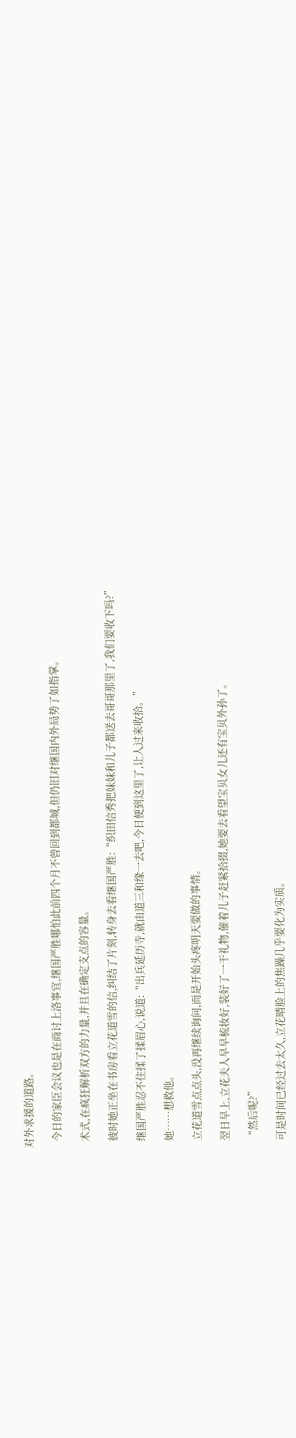对外求援的道路。

  今日的家臣会议也是在商讨上洛事宜,继国严胜哪怕此前四个月不曾回到都城,但仍旧对继国内外局势了如指掌。

  术式,在疯狂解析双方的力量,并且在确定支点的容量。

  彼时她正坐在书房看立花道雪的信,纠结了片刻,转身去看继国严胜:“织田信秀把妹妹和儿子都送去哥哥那里了,我们要收下吗?”

  继国严胜忍不住揉了揉眉心,说道:“出兵延历寺,就由道三和缘一去吧,今日便到这里了,让人过来收拾。”

  她……想救他。

  立花道雪点点头,没再继续询问,而是开始头疼明天要做的事情。

  翌日早上,立花夫人早早梳妆好,装好了一干礼物,催着儿子赶紧拾掇,她要去看望宝贝女儿还有宝贝外孙了。

  “然后呢?”

  可是时间已经过去太久,立花晴脸上的焦躁几乎要化为实质。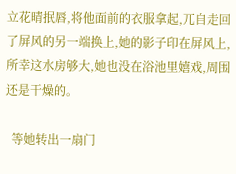立花晴抿唇,将他面前的衣服拿起,兀自走回了屏风的另一端换上,她的影子印在屏风上,所幸这水房够大,她也没在浴池里嬉戏,周围还是干燥的。

  等她转出一扇门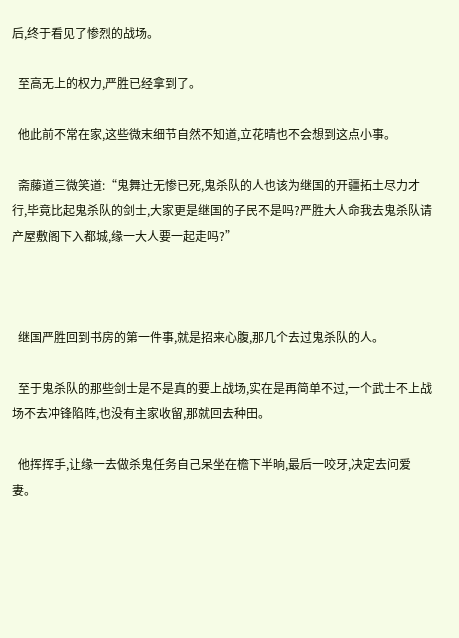后,终于看见了惨烈的战场。

  至高无上的权力,严胜已经拿到了。

  他此前不常在家,这些微末细节自然不知道,立花晴也不会想到这点小事。

  斋藤道三微笑道:“鬼舞辻无惨已死,鬼杀队的人也该为继国的开疆拓土尽力才行,毕竟比起鬼杀队的剑士,大家更是继国的子民不是吗?严胜大人命我去鬼杀队请产屋敷阁下入都城,缘一大人要一起走吗?”



  继国严胜回到书房的第一件事,就是招来心腹,那几个去过鬼杀队的人。

  至于鬼杀队的那些剑士是不是真的要上战场,实在是再简单不过,一个武士不上战场不去冲锋陷阵,也没有主家收留,那就回去种田。

  他挥挥手,让缘一去做杀鬼任务自己呆坐在檐下半晌,最后一咬牙,决定去问爱妻。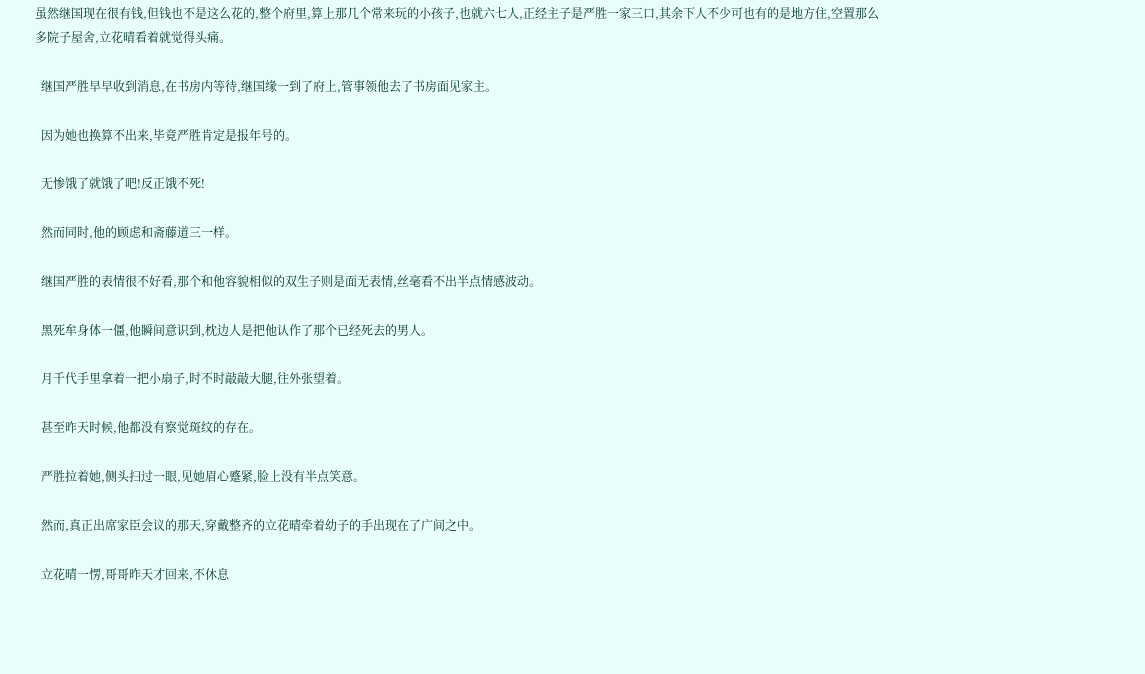虽然继国现在很有钱,但钱也不是这么花的,整个府里,算上那几个常来玩的小孩子,也就六七人,正经主子是严胜一家三口,其余下人不少可也有的是地方住,空置那么多院子屋舍,立花晴看着就觉得头痛。

  继国严胜早早收到消息,在书房内等待,继国缘一到了府上,管事领他去了书房面见家主。

  因为她也换算不出来,毕竟严胜肯定是报年号的。

  无惨饿了就饿了吧!反正饿不死!

  然而同时,他的顾虑和斋藤道三一样。

  继国严胜的表情很不好看,那个和他容貌相似的双生子则是面无表情,丝毫看不出半点情感波动。

  黑死牟身体一僵,他瞬间意识到,枕边人是把他认作了那个已经死去的男人。

  月千代手里拿着一把小扇子,时不时敲敲大腿,往外张望着。

  甚至昨天时候,他都没有察觉斑纹的存在。

  严胜拉着她,侧头扫过一眼,见她眉心蹙紧,脸上没有半点笑意。

  然而,真正出席家臣会议的那天,穿戴整齐的立花晴牵着幼子的手出现在了广间之中。

  立花晴一愣,哥哥昨天才回来,不休息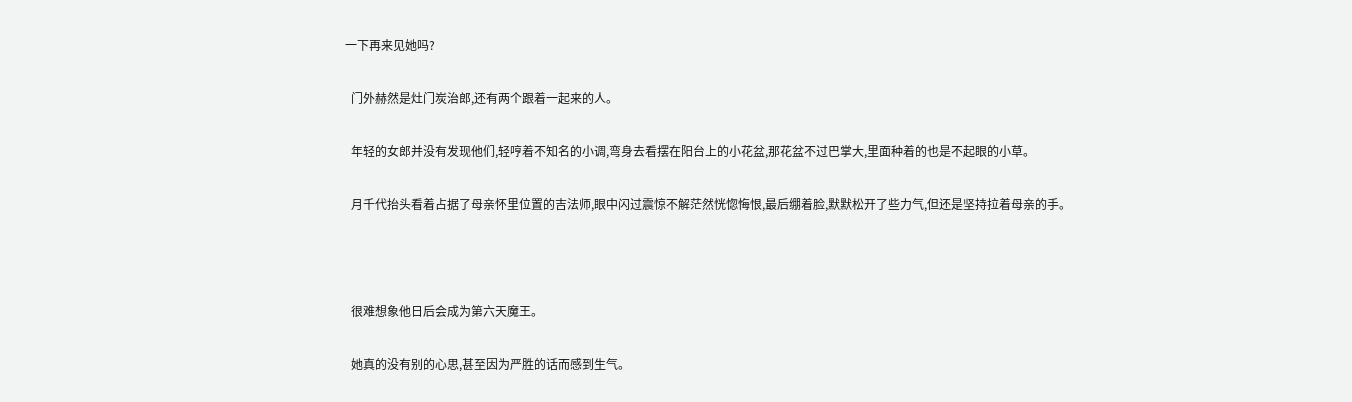一下再来见她吗?

  门外赫然是灶门炭治郎,还有两个跟着一起来的人。

  年轻的女郎并没有发现他们,轻哼着不知名的小调,弯身去看摆在阳台上的小花盆,那花盆不过巴掌大,里面种着的也是不起眼的小草。

  月千代抬头看着占据了母亲怀里位置的吉法师,眼中闪过震惊不解茫然恍惚悔恨,最后绷着脸,默默松开了些力气,但还是坚持拉着母亲的手。



  很难想象他日后会成为第六天魔王。

  她真的没有别的心思,甚至因为严胜的话而感到生气。